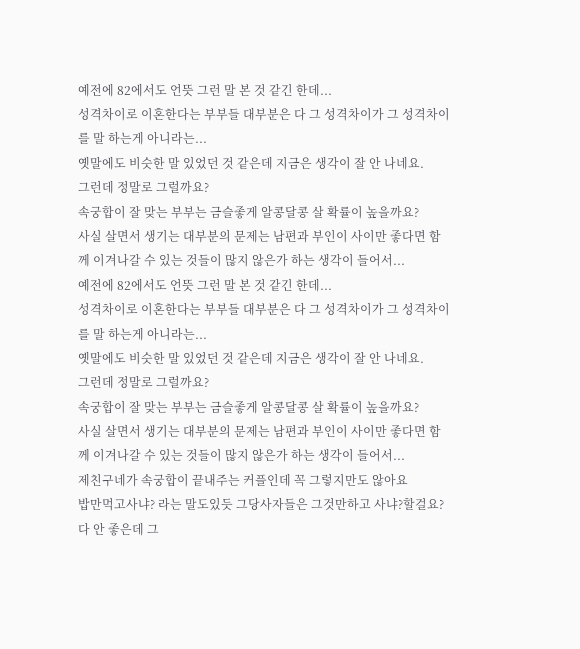예전에 82에서도 언뜻 그런 말 본 것 같긴 한데...
성격차이로 이혼한다는 부부들 대부분은 다 그 성격차이가 그 성격차이를 말 하는게 아니라는...
옛말에도 비슷한 말 있었던 것 같은데 지금은 생각이 잘 안 나네요.
그런데 정말로 그럴까요?
속궁합이 잘 맞는 부부는 금슬좋게 알콩달콩 살 확률이 높을까요?
사실 살면서 생기는 대부분의 문제는 남편과 부인이 사이만 좋다면 함께 이겨나갈 수 있는 것들이 많지 않은가 하는 생각이 들어서...
예전에 82에서도 언뜻 그런 말 본 것 같긴 한데...
성격차이로 이혼한다는 부부들 대부분은 다 그 성격차이가 그 성격차이를 말 하는게 아니라는...
옛말에도 비슷한 말 있었던 것 같은데 지금은 생각이 잘 안 나네요.
그런데 정말로 그럴까요?
속궁합이 잘 맞는 부부는 금슬좋게 알콩달콩 살 확률이 높을까요?
사실 살면서 생기는 대부분의 문제는 남편과 부인이 사이만 좋다면 함께 이겨나갈 수 있는 것들이 많지 않은가 하는 생각이 들어서...
제친구네가 속궁합이 끝내주는 커플인데 꼭 그렇지만도 않아요
밥만먹고사냐? 라는 말도있듯 그당사자들은 그것만하고 사냐?할걸요?
다 안 좋은데 그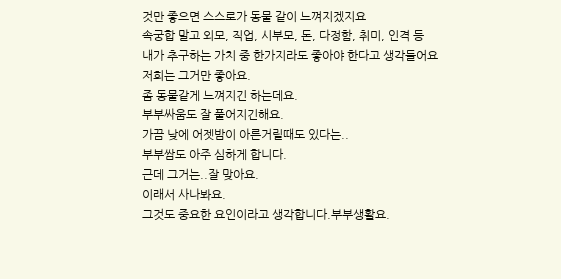것만 좋으면 스스로가 동물 같이 느껴지겠지요
속궁합 말고 외모, 직업, 시부모, 돈, 다정함, 취미, 인격 등
내가 추구하는 가치 중 한가지라도 좋아야 한다고 생각들어요
저희는 그거만 좋아요.
좀 동물같게 느껴지긴 하는데요.
부부싸움도 잘 풀어지긴해요.
가끔 낮에 어젯밤이 아른거릴때도 있다는..
부부쌈도 아주 심하게 합니다.
근데 그거는..잘 맞아요.
이래서 사나봐요.
그것도 중요한 요인이라고 생각합니다.부부생활요.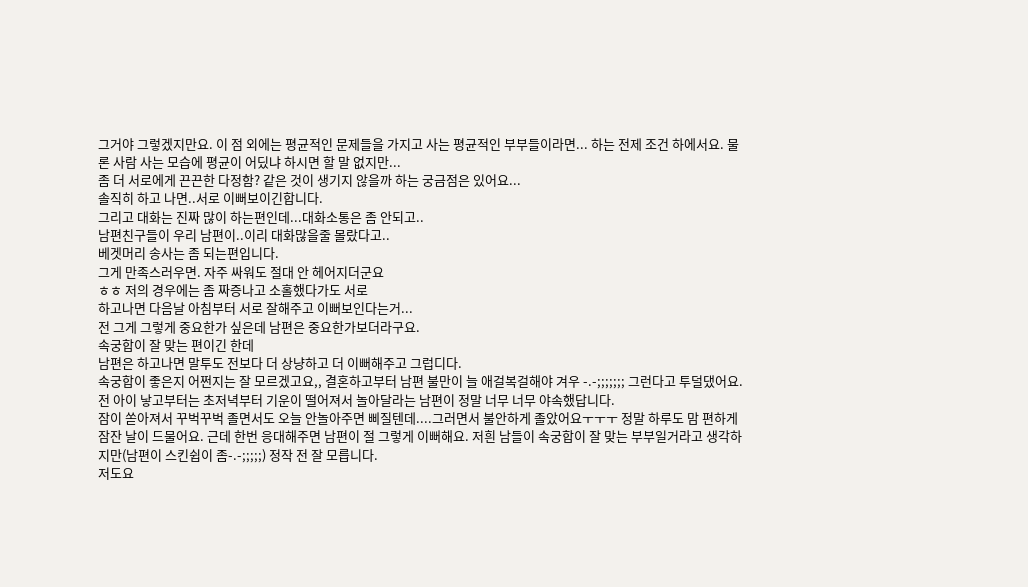그거야 그렇겠지만요. 이 점 외에는 평균적인 문제들을 가지고 사는 평균적인 부부들이라면... 하는 전제 조건 하에서요. 물론 사람 사는 모습에 평균이 어딨냐 하시면 할 말 없지만...
좀 더 서로에게 끈끈한 다정함? 같은 것이 생기지 않을까 하는 궁금점은 있어요...
솔직히 하고 나면..서로 이뻐보이긴합니다.
그리고 대화는 진짜 많이 하는편인데...대화소통은 좀 안되고..
남편친구들이 우리 남편이..이리 대화많을줄 몰랐다고..
베겟머리 송사는 좀 되는편입니다.
그게 만족스러우면. 자주 싸워도 절대 안 헤어지더군요
ㅎㅎ 저의 경우에는 좀 짜증나고 소홀했다가도 서로
하고나면 다음날 아침부터 서로 잘해주고 이뻐보인다는거...
전 그게 그렇게 중요한가 싶은데 남편은 중요한가보더라구요.
속궁합이 잘 맞는 편이긴 한데
남편은 하고나면 말투도 전보다 더 상냥하고 더 이뻐해주고 그럽디다.
속궁합이 좋은지 어쩐지는 잘 모르겠고요,, 결혼하고부터 남편 불만이 늘 애걸복걸해야 겨우 -.-;;;;;;; 그런다고 투덜댔어요. 전 아이 낳고부터는 초저녁부터 기운이 떨어져서 놀아달라는 남편이 정말 너무 너무 야속했답니다.
잠이 쏟아져서 꾸벅꾸벅 졸면서도 오늘 안놀아주면 삐질텐데....그러면서 불안하게 졸았어요ㅜㅜㅜ 정말 하루도 맘 편하게 잠잔 날이 드물어요. 근데 한번 응대해주면 남편이 절 그렇게 이뻐해요. 저흰 남들이 속궁합이 잘 맞는 부부일거라고 생각하지만(남편이 스킨쉽이 좀-.-;;;;;) 정작 전 잘 모릅니다.
저도요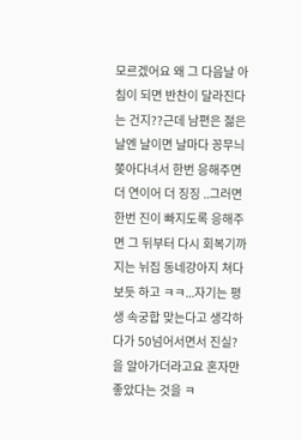모르겠어요 왜 그 다음날 아침이 되면 반찬이 달라진다는 건지??근데 남편은 젊은날엔 날이면 날마다 꽁무늬 쫒아다녀서 한번 응해주면 더 연이어 더 징징 ..그러면 한번 진이 빠지도록 응해주면 그 뒤부터 다시 회복기까지는 뉘집 동네강아지 쳐다보듯 하고 ㅋㅋ...자기는 평생 속궁합 맞는다고 생각하다가 50넘어서면서 진실? 을 알아가더라고요 혼자만 좋았다는 것을 ㅋ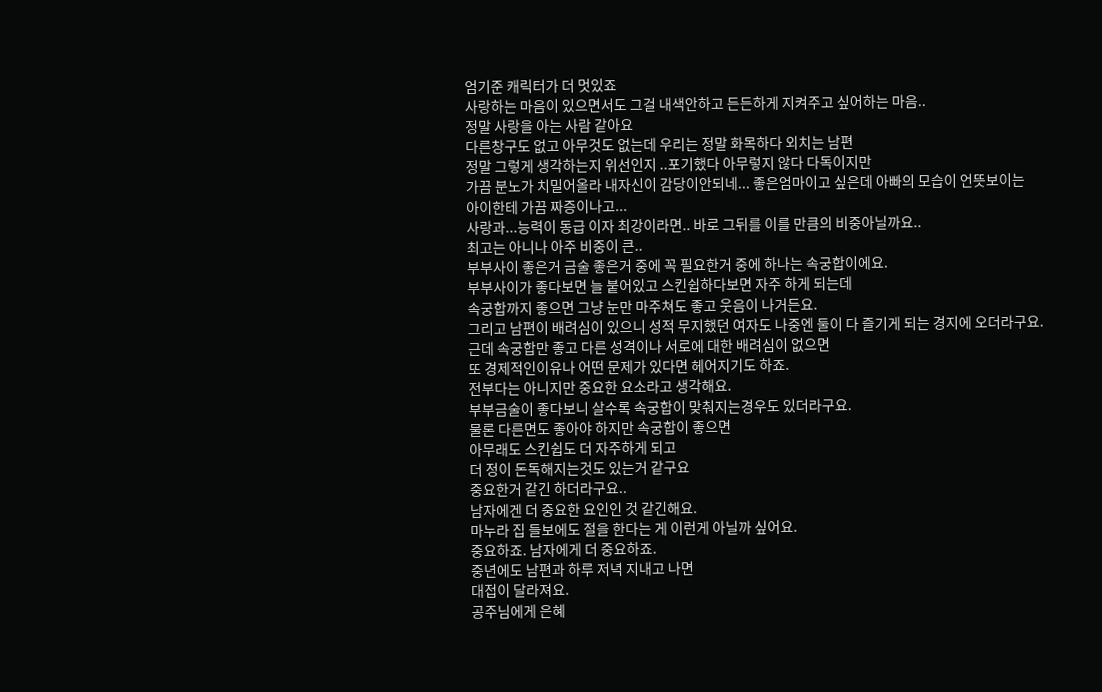엄기준 캐릭터가 더 멋있죠
사랑하는 마음이 있으면서도 그걸 내색안하고 든든하게 지켜주고 싶어하는 마음..
정말 사랑을 아는 사람 같아요
다른창구도 없고 아무것도 없는데 우리는 정말 화목하다 외치는 남편
정말 그렇게 생각하는지 위선인지 ..포기했다 아무렇지 않다 다독이지만
가끔 분노가 치밀어올라 내자신이 감당이안되네... 좋은엄마이고 싶은데 아빠의 모습이 언뜻보이는
아이한테 가끔 짜증이나고...
사랑과...능력이 동급 이자 최강이라면.. 바로 그뒤를 이를 만큼의 비중아닐까요..
최고는 아니나 아주 비중이 큰..
부부사이 좋은거 금술 좋은거 중에 꼭 필요한거 중에 하나는 속궁합이에요.
부부사이가 좋다보면 늘 붙어있고 스킨쉽하다보면 자주 하게 되는데
속궁합까지 좋으면 그냥 눈만 마주쳐도 좋고 웃음이 나거든요.
그리고 남편이 배려심이 있으니 성적 무지했던 여자도 나중엔 둘이 다 즐기게 되는 경지에 오더라구요.
근데 속궁합만 좋고 다른 성격이나 서로에 대한 배려심이 없으면
또 경제적인이유나 어떤 문제가 있다면 헤어지기도 하죠.
전부다는 아니지만 중요한 요소라고 생각해요.
부부금술이 좋다보니 살수록 속궁합이 맞춰지는경우도 있더라구요.
물론 다른면도 좋아야 하지만 속궁합이 좋으면
아무래도 스킨쉽도 더 자주하게 되고
더 정이 돈독해지는것도 있는거 같구요
중요한거 같긴 하더라구요..
남자에겐 더 중요한 요인인 것 같긴해요.
마누라 집 들보에도 절을 한다는 게 이런게 아닐까 싶어요.
중요하죠. 남자에게 더 중요하죠.
중년에도 남편과 하루 저녁 지내고 나면
대접이 달라져요.
공주님에게 은혜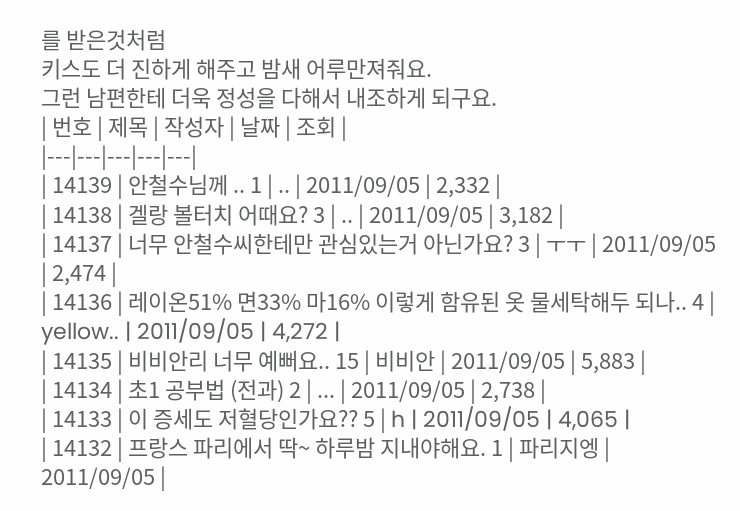를 받은것처럼
키스도 더 진하게 해주고 밤새 어루만져줘요.
그런 남편한테 더욱 정성을 다해서 내조하게 되구요.
| 번호 | 제목 | 작성자 | 날짜 | 조회 |
|---|---|---|---|---|
| 14139 | 안철수님께 .. 1 | .. | 2011/09/05 | 2,332 |
| 14138 | 겔랑 볼터치 어때요? 3 | .. | 2011/09/05 | 3,182 |
| 14137 | 너무 안철수씨한테만 관심있는거 아닌가요? 3 | ㅜㅜ | 2011/09/05 | 2,474 |
| 14136 | 레이온51% 면33% 마16% 이렇게 함유된 옷 물세탁해두 되나.. 4 | yellow.. | 2011/09/05 | 4,272 |
| 14135 | 비비안리 너무 예뻐요.. 15 | 비비안 | 2011/09/05 | 5,883 |
| 14134 | 초1 공부법 (전과) 2 | ... | 2011/09/05 | 2,738 |
| 14133 | 이 증세도 저혈당인가요?? 5 | h | 2011/09/05 | 4,065 |
| 14132 | 프랑스 파리에서 딱~ 하루밤 지내야해요. 1 | 파리지엥 | 2011/09/05 |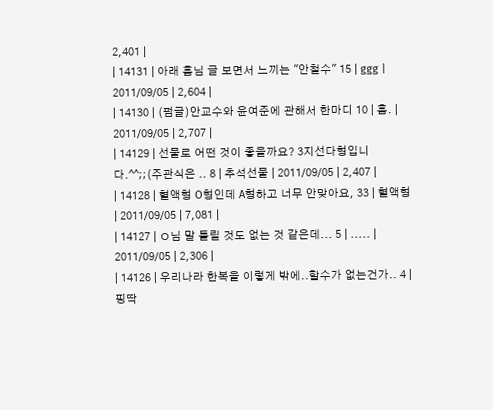2,401 |
| 14131 | 아래 흠님 글 보면서 느끼는 "안철수" 15 | ggg | 2011/09/05 | 2,604 |
| 14130 | (펌글)안교수와 윤여준에 관해서 한마디 10 | 흠. | 2011/09/05 | 2,707 |
| 14129 | 선물로 어떤 것이 좋을까요? 3지선다형입니다.^^;;(주관식은 .. 8 | 추석선물 | 2011/09/05 | 2,407 |
| 14128 | 혈액형 O형인데 A형하고 너무 안맞아요, 33 | 혈액형 | 2011/09/05 | 7,081 |
| 14127 | ㅇ님 말 틀릴 것도 없는 것 같은데... 5 | ..... | 2011/09/05 | 2,306 |
| 14126 | 우리나라 한복을 이렇게 밖에..할수가 없는건가.. 4 | 핑딱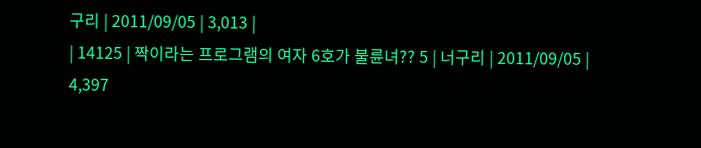구리 | 2011/09/05 | 3,013 |
| 14125 | 짝이라는 프로그램의 여자 6호가 불륜녀?? 5 | 너구리 | 2011/09/05 | 4,397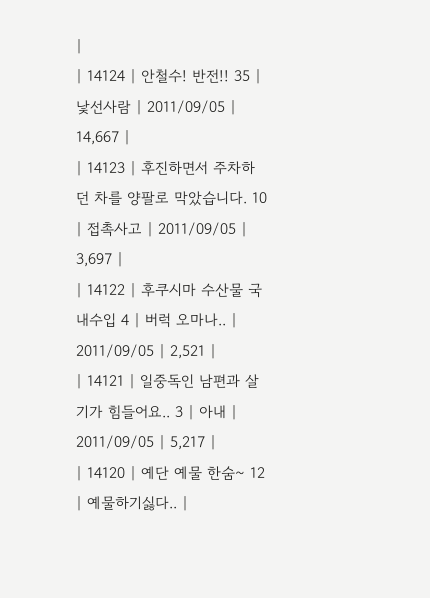|
| 14124 | 안철수! 반전!! 35 | 낯선사람 | 2011/09/05 | 14,667 |
| 14123 | 후진하면서 주차하던 차를 양팔로 막았습니다. 10 | 접촉사고 | 2011/09/05 | 3,697 |
| 14122 | 후쿠시마 수산물 국내수입 4 | 버럭 오마나.. | 2011/09/05 | 2,521 |
| 14121 | 일중독인 남편과 살기가 힘들어요.. 3 | 아내 | 2011/09/05 | 5,217 |
| 14120 | 예단 예물 한숨~ 12 | 예물하기싫다.. |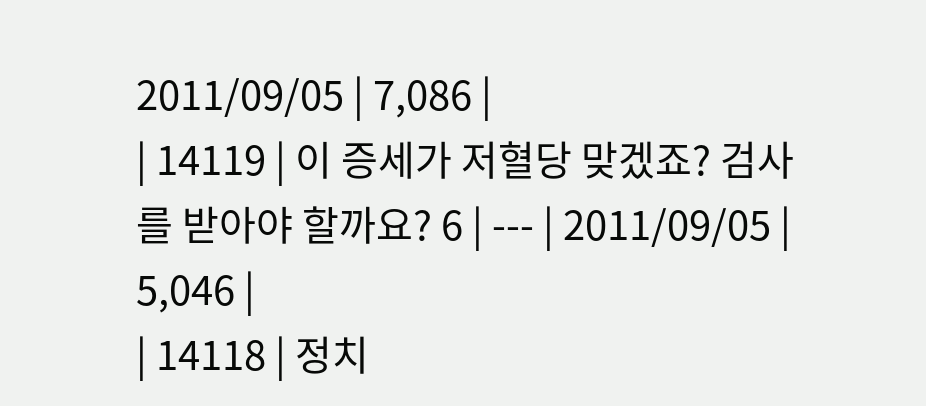2011/09/05 | 7,086 |
| 14119 | 이 증세가 저혈당 맞겠죠? 검사를 받아야 할까요? 6 | --- | 2011/09/05 | 5,046 |
| 14118 | 정치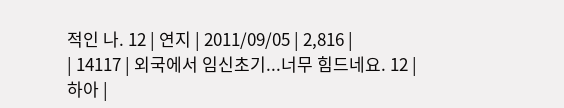적인 나. 12 | 연지 | 2011/09/05 | 2,816 |
| 14117 | 외국에서 임신초기...너무 힘드네요. 12 | 하아 |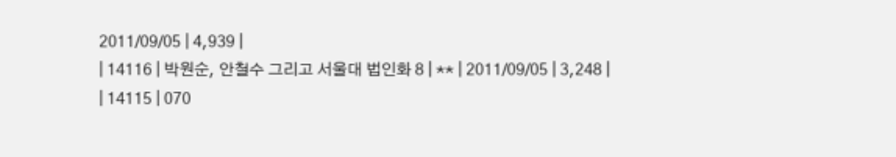2011/09/05 | 4,939 |
| 14116 | 박원순, 안철수 그리고 서울대 법인화 8 | ** | 2011/09/05 | 3,248 |
| 14115 | 070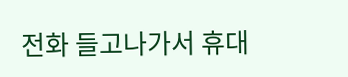전화 들고나가서 휴대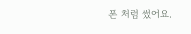폰 처럼 썼어요.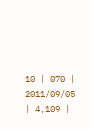10 | 070 | 2011/09/05 | 4,109 |